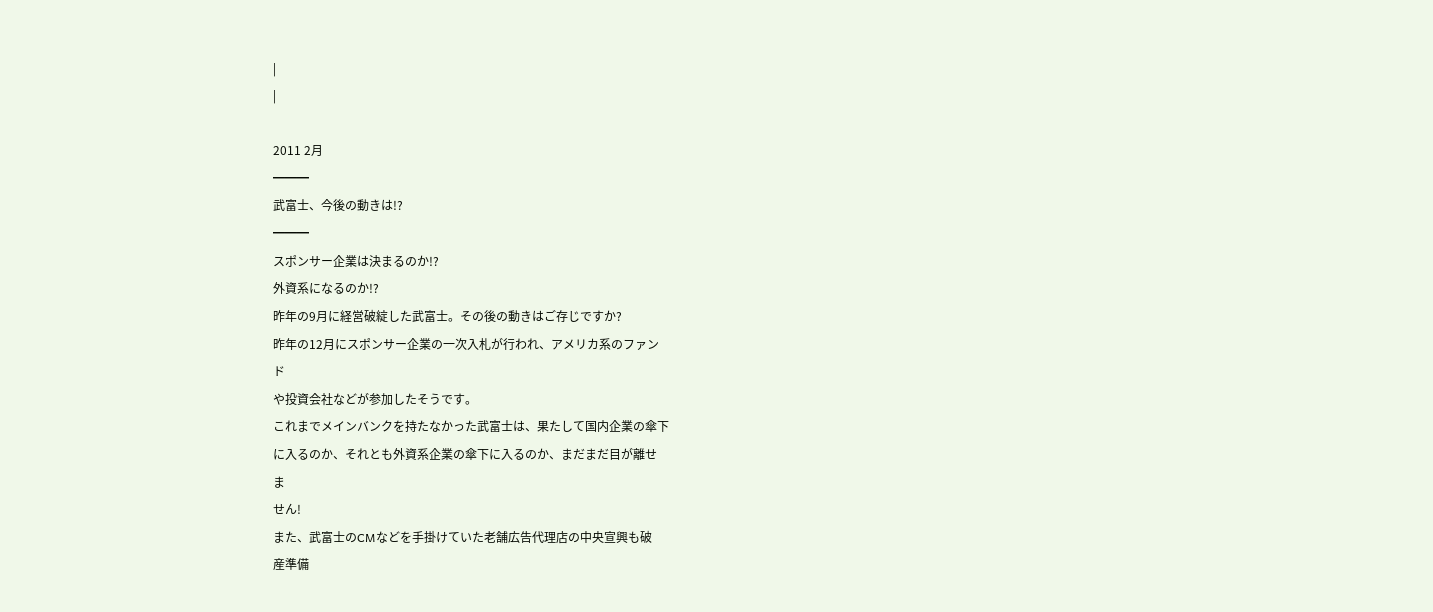|
|

2011 2月
━━━
武富士、今後の動きは!?
━━━
スポンサー企業は決まるのか!?
外資系になるのか!?
昨年の9月に経営破綻した武富士。その後の動きはご存じですか?
昨年の12月にスポンサー企業の一次入札が行われ、アメリカ系のファン
ド
や投資会社などが参加したそうです。
これまでメインバンクを持たなかった武富士は、果たして国内企業の傘下
に入るのか、それとも外資系企業の傘下に入るのか、まだまだ目が離せ
ま
せん!
また、武富士のCMなどを手掛けていた老舗広告代理店の中央宣興も破
産準備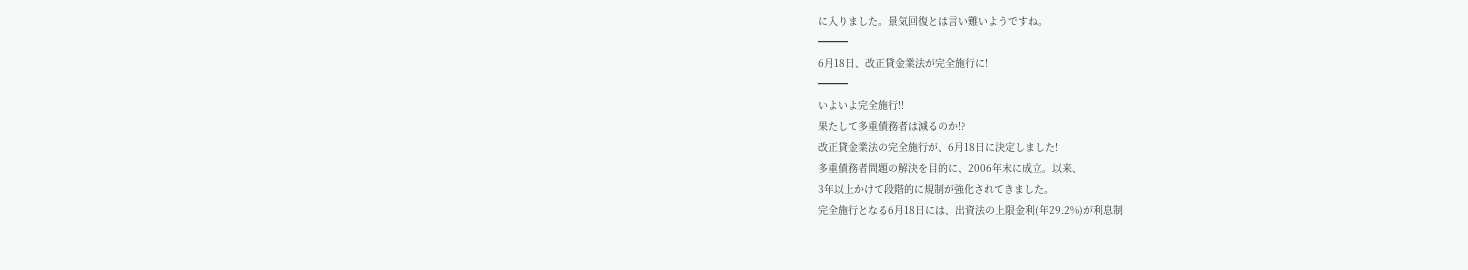に入りました。景気回復とは言い難いようですね。
━━━
6月18日、改正貸金業法が完全施行に!
━━━
いよいよ完全施行!!
果たして多重債務者は減るのか!?
改正貸金業法の完全施行が、6月18日に決定しました!
多重債務者問題の解決を目的に、2006年末に成立。以来、
3年以上かけて段階的に規制が強化されてきました。
完全施行となる6月18日には、出資法の上限金利(年29.2%)が利息制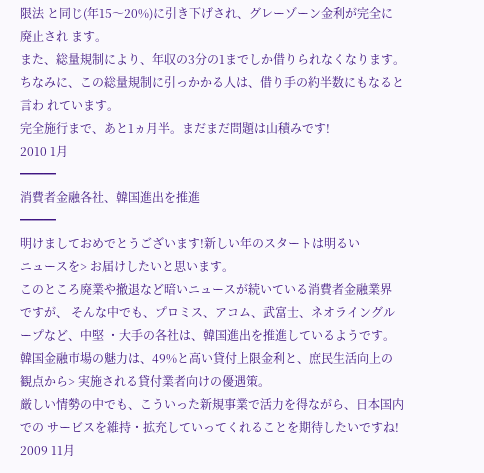限法 と同じ(年15〜20%)に引き下げされ、グレーゾーン金利が完全に
廃止され ます。
また、総量規制により、年収の3分の1までしか借りられなくなります。
ちなみに、この総量規制に引っかかる人は、借り手の約半数にもなると
言わ れています。
完全施行まで、あと1ヵ月半。まだまだ問題は山積みです!
2010 1月
━━━
消費者金融各社、韓国進出を推進
━━━
明けましておめでとうございます!新しい年のスタートは明るい
ニュースを> お届けしたいと思います。
このところ廃業や撤退など暗いニュースが続いている消費者金融業界
ですが、 そんな中でも、プロミス、アコム、武富士、ネオライングル
ープなど、中堅 ・大手の各社は、韓国進出を推進しているようです。
韓国金融市場の魅力は、49%と高い貸付上限金利と、庶民生活向上の
観点から> 実施される貸付業者向けの優遇策。
厳しい情勢の中でも、こういった新規事業で活力を得ながら、日本国内
での サービスを維持・拡充していってくれることを期待したいですね!
2009 11月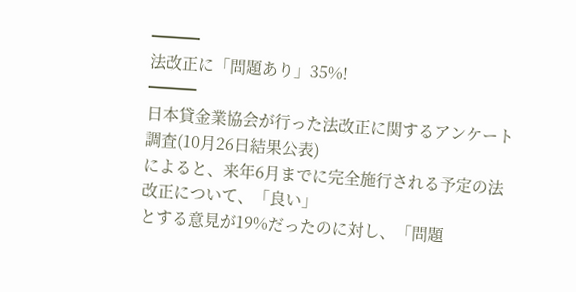━━━
法改正に「問題あり」35%!
━━━
日本貸金業協会が行った法改正に関するアンケート調査(10月26日結果公表)
によると、来年6月までに完全施行される予定の法改正について、「良い」
とする意見が19%だったのに対し、「問題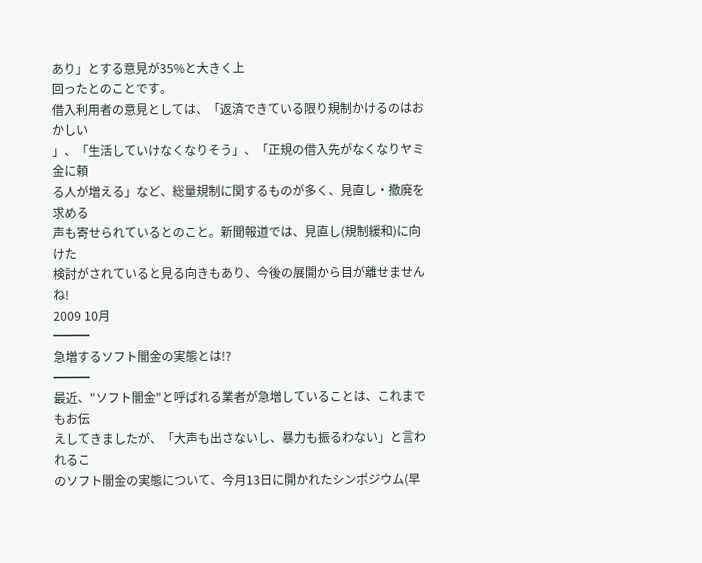あり」とする意見が35%と大きく上
回ったとのことです。
借入利用者の意見としては、「返済できている限り規制かけるのはおかしい
」、「生活していけなくなりそう」、「正規の借入先がなくなりヤミ金に頼
る人が増える」など、総量規制に関するものが多く、見直し・撤廃を求める
声も寄せられているとのこと。新聞報道では、見直し(規制緩和)に向けた
検討がされていると見る向きもあり、今後の展開から目が離せませんね!
2009 10月
━━━
急増するソフト闇金の実態とは!?
━━━
最近、"ソフト闇金"と呼ばれる業者が急増していることは、これまでもお伝
えしてきましたが、「大声も出さないし、暴力も振るわない」と言われるこ
のソフト闇金の実態について、今月13日に開かれたシンポジウム(早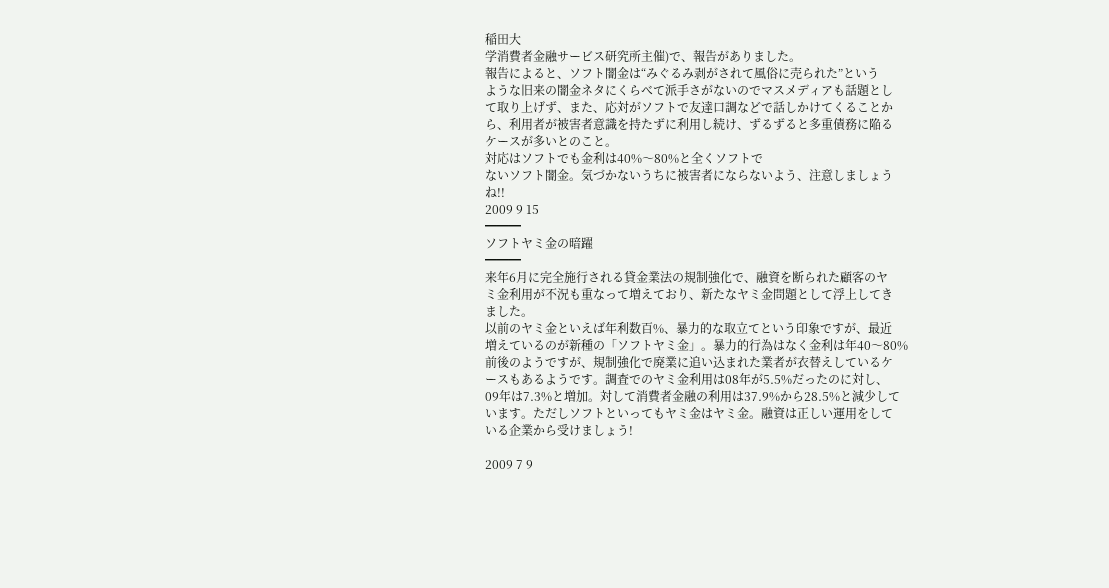稲田大
学消費者金融サービス研究所主催)で、報告がありました。
報告によると、ソフト闇金は“みぐるみ剥がされて風俗に売られた”という
ような旧来の闇金ネタにくらべて派手さがないのでマスメディアも話題とし
て取り上げず、また、応対がソフトで友達口調などで話しかけてくることか
ら、利用者が被害者意識を持たずに利用し続け、ずるずると多重債務に陥る
ケースが多いとのこと。
対応はソフトでも金利は40%〜80%と全くソフトで
ないソフト闇金。気づかないうちに被害者にならないよう、注意しましょう
ね!!
2009 9 15
━━━
ソフトヤミ金の暗躍
━━━
来年6月に完全施行される貸金業法の規制強化で、融資を断られた顧客のヤ
ミ金利用が不況も重なって増えており、新たなヤミ金問題として浮上してき
ました。
以前のヤミ金といえば年利数百%、暴力的な取立てという印象ですが、最近
増えているのが新種の「ソフトヤミ金」。暴力的行為はなく金利は年40〜80%
前後のようですが、規制強化で廃業に追い込まれた業者が衣替えしているケ
ースもあるようです。調査でのヤミ金利用は08年が5.5%だったのに対し、
09年は7.3%と増加。対して消費者金融の利用は37.9%から28.5%と減少して
います。ただしソフトといってもヤミ金はヤミ金。融資は正しい運用をして
いる企業から受けましょう!

2009 7 9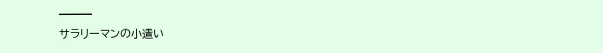━━━
サラリーマンの小遣い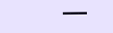━━━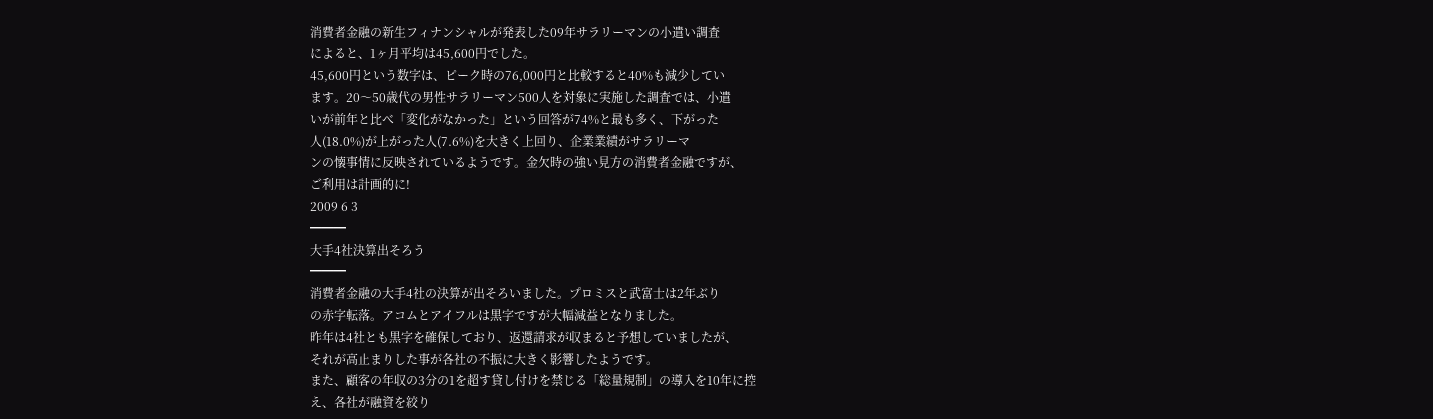消費者金融の新生フィナンシャルが発表した09年サラリーマンの小遣い調査
によると、1ヶ月平均は45,600円でした。
45,600円という数字は、ピーク時の76,000円と比較すると40%も減少してい
ます。20〜50歳代の男性サラリーマン500人を対象に実施した調査では、小遣
いが前年と比べ「変化がなかった」という回答が74%と最も多く、下がった
人(18.0%)が上がった人(7.6%)を大きく上回り、企業業績がサラリーマ
ンの懐事情に反映されているようです。金欠時の強い見方の消費者金融ですが、
ご利用は計画的に!
2009 6 3
━━━
大手4社決算出そろう
━━━
消費者金融の大手4社の決算が出そろいました。プロミスと武富士は2年ぶり
の赤字転落。アコムとアイフルは黒字ですが大幅減益となりました。
昨年は4社とも黒字を確保しており、返還請求が収まると予想していましたが、
それが高止まりした事が各社の不振に大きく影響したようです。
また、顧客の年収の3分の1を超す貸し付けを禁じる「総量規制」の導入を10年に控
え、各社が融資を絞り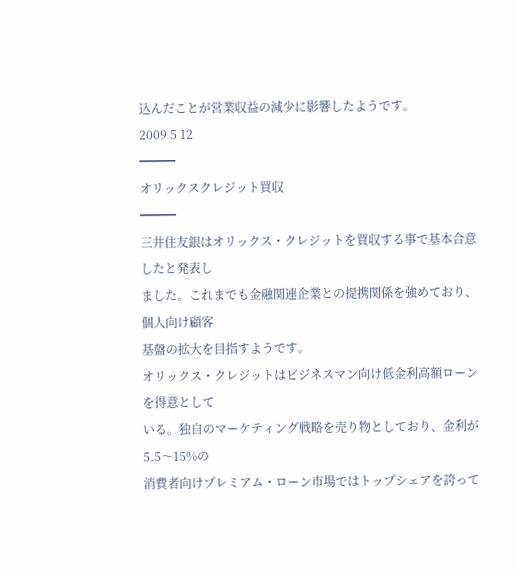込んだことが営業収益の減少に影響したようです。
2009 5 12
━━━
オリックスクレジット買収
━━━
三井住友銀はオリックス・クレジットを買収する事で基本合意したと発表し
ました。これまでも金融関連企業との提携関係を強めており、個人向け顧客
基盤の拡大を目指すようです。
オリックス・クレジットはビジネスマン向け低金利高額ローンを得意として
いる。独自のマーケティング戦略を売り物としており、金利が5.5〜15%の
消費者向けプレミアム・ローン市場ではトップシェアを誇って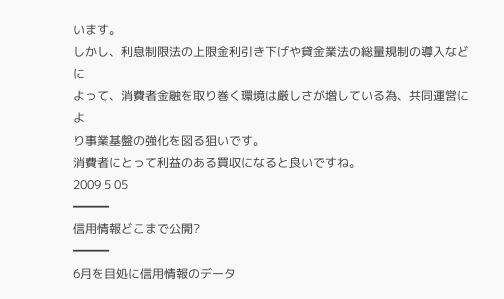います。
しかし、利息制限法の上限金利引き下げや貸金業法の総量規制の導入などに
よって、消費者金融を取り巻く環境は厳しさが増している為、共同運営によ
り事業基盤の強化を図る狙いです。
消費者にとって利益のある買収になると良いですね。
2009 5 05
━━━
信用情報どこまで公開?
━━━
6月を目処に信用情報のデータ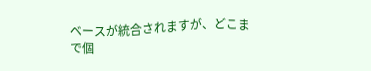ベースが統合されますが、どこまで個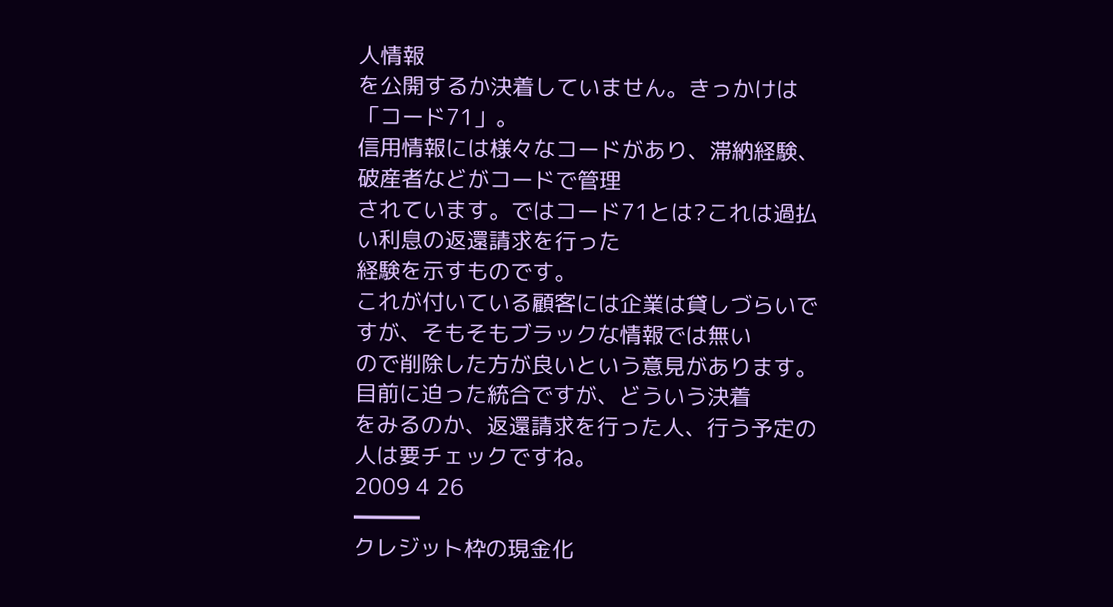人情報
を公開するか決着していません。きっかけは「コード71」。
信用情報には様々なコードがあり、滞納経験、破産者などがコードで管理
されています。ではコード71とは?これは過払い利息の返還請求を行った
経験を示すものです。
これが付いている顧客には企業は貸しづらいですが、そもそもブラックな情報では無い
ので削除した方が良いという意見があります。目前に迫った統合ですが、どういう決着
をみるのか、返還請求を行った人、行う予定の人は要チェックですね。
2009 4 26
━━━
クレジット枠の現金化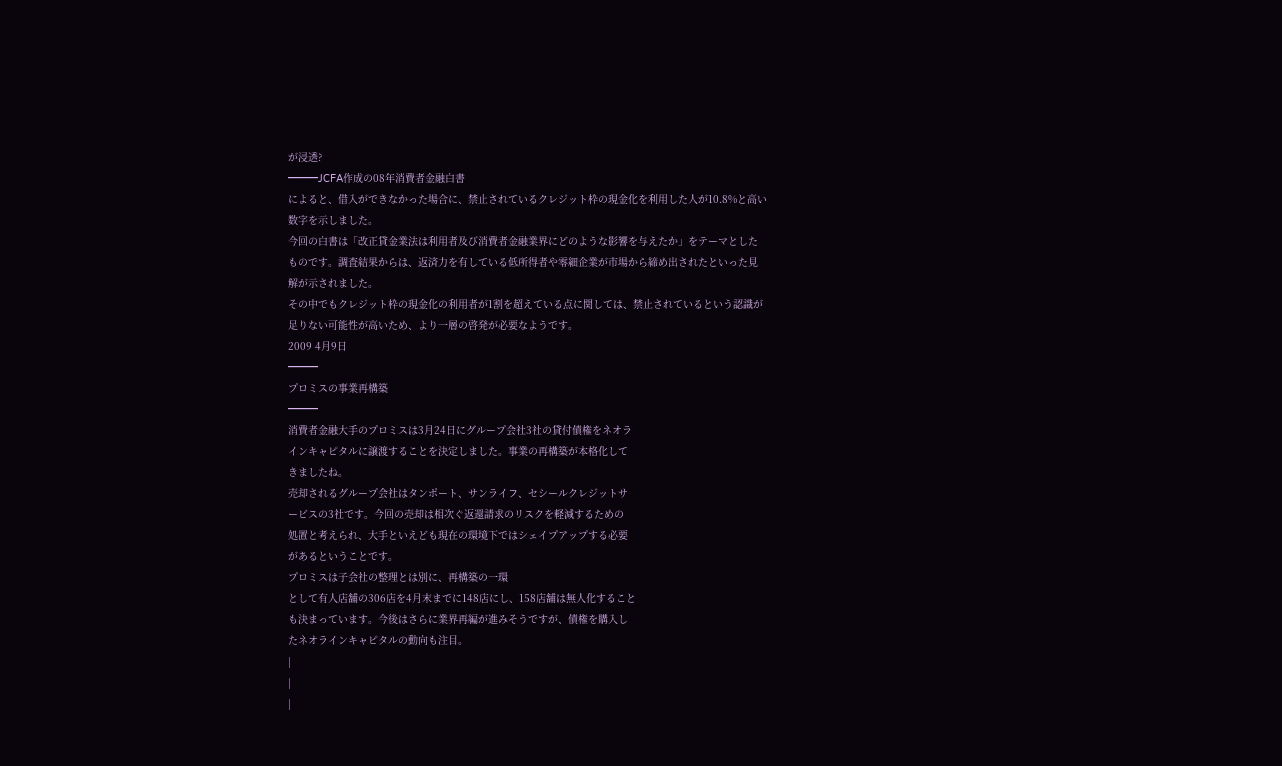が浸透?
━━━JCFA作成の08年消費者金融白書
によると、借入ができなかった場合に、禁止されているクレジット枠の現金化を利用した人が10.8%と高い
数字を示しました。
今回の白書は「改正貸金業法は利用者及び消費者金融業界にどのような影響を与えたか」をテーマとした
ものです。調査結果からは、返済力を有している低所得者や零細企業が市場から締め出されたといった見
解が示されました。
その中でもクレジット枠の現金化の利用者が1割を超えている点に関しては、禁止されているという認識が
足りない可能性が高いため、より一層の啓発が必要なようです。
2009 4月9日
━━━
プロミスの事業再構築
━━━
消費者金融大手のプロミスは3月24日にグループ会社3社の貸付債権をネオラ
インキャピタルに譲渡することを決定しました。事業の再構築が本格化して
きましたね。
売却されるグループ会社はタンポート、サンライフ、セシールクレジットサ
ービスの3社です。今回の売却は相次ぐ返還請求のリスクを軽減するための
処置と考えられ、大手といえども現在の環境下ではシェイプアップする必要
があるということです。
プロミスは子会社の整理とは別に、再構築の一環
として有人店舗の306店を4月末までに148店にし、158店舗は無人化すること
も決まっています。今後はさらに業界再編が進みそうですが、債権を購入し
たネオラインキャピタルの動向も注目。
|
|
|